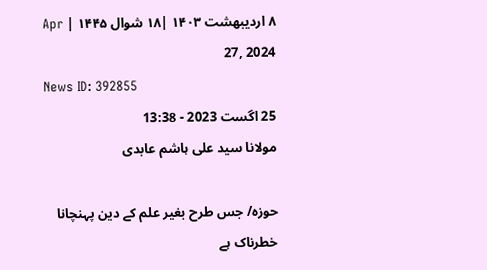۸ اردیبهشت ۱۴۰۳ |۱۸ شوال ۱۴۴۵ | Apr 27, 2024
News ID: 392855
25 اگست 2023 - 13:38
مولانا سید علی ہاشم عابدی

حوزہ/ جس طرح بغیر علم کے دین پہنچانا خطرناک ہے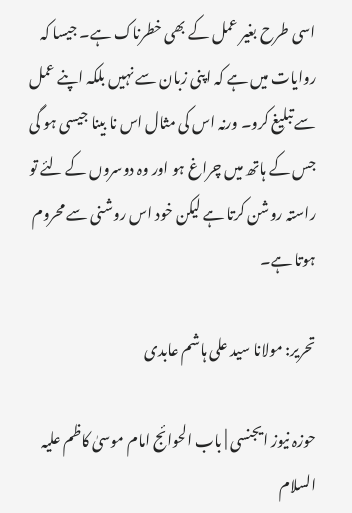اسی طرح بغیر عمل کے بھی خطرناک ہے۔ جیسا کہ روایات میں ہے کہ اپنی زبان سے نہیں بلکہ اپنے عمل سے تبلیغ کرو۔ ورنہ اس کی مثال اس نا بینا جیسی ہو گی جس کے ہاتھ میں چراغ ہو اور وہ دوسروں کے لئے تو راستہ روشن کرتا ہے لیکن خود اس روشنی سے محروم ہوتا ہے۔

تحریر: مولانا سید علی ہاشم عابدی

حوزہ نیوز ایجنسی | باب الحوائج امام موسیٰ کاظم علیہ السلام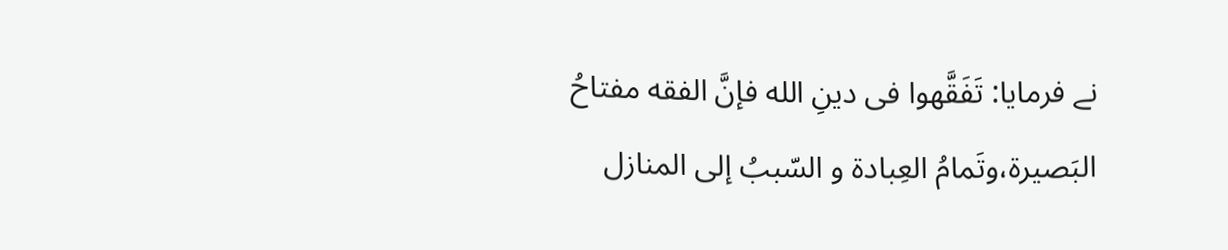نے فرمایا: تَفَقَّهوا فی دینِ الله فإنَّ الفقه مفتاحُ البَصیرة،وتَمامُ العِبادة و السّببُ إلی المنازل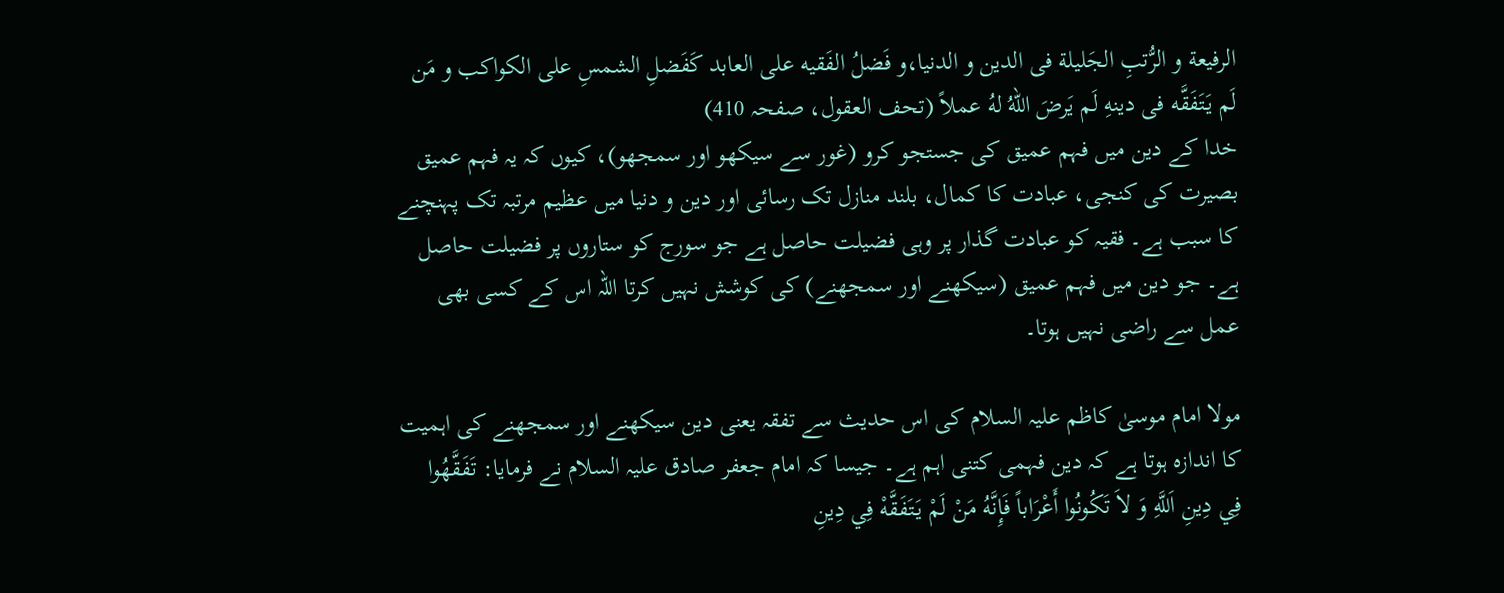الرفیعة و الرُّتبِ الجَلیلة فی الدین و الدنیا،و فَضلُ الفَقیه علی العابد كَفَضلِ الشمسِ علی الكواكب و مَن لَم یَتَفَقَّه فی دینهِ لَم یَرضَ اللهُ لهُ عملاً (تحف العقول، صفحہ 410)
خدا کے دین میں فہم عمیق کی جستجو کرو (غور سے سیکھو اور سمجھو)، کیوں کہ یہ فہم عمیق بصیرت کی کنجی، عبادت کا کمال، بلند منازل تک رسائی اور دین و دنیا میں عظیم مرتبہ تک پہنچنے کا سبب ہے۔ فقیہ کو عبادت گذار پر وہی فضیلت حاصل ہے جو سورج کو ستاروں پر فضیلت حاصل ہے۔ جو دین میں فہم عمیق (سیکھنے اور سمجھنے) کی کوشش نہیں کرتا اللہ اس کے کسی بھی عمل سے راضی نہیں ہوتا۔

مولا امام موسیٰ کاظم علیہ السلام کی اس حدیث سے تفقہ یعنی دین سیکھنے اور سمجھنے کی اہمیت کا اندازہ ہوتا ہے کہ دین فہمی کتنی اہم ہے۔ جیسا کہ امام جعفر صادق علیہ السلام نے فرمایا: تَفَقَّهُوا فِي دِينِ اَللَّهِ وَ لاَ تَكُونُوا أَعْرَاباً فَإِنَّهُ مَنْ لَمْ يَتَفَقَّهْ فِي دِينِ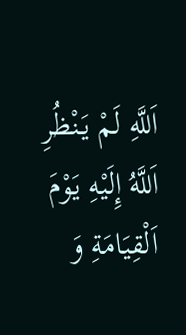اَللَّهِ لَمْ يَنْظُرِ اَللَّهُ إِلَيْهِ يَوْمَ اَلْقِيَامَةِ وَ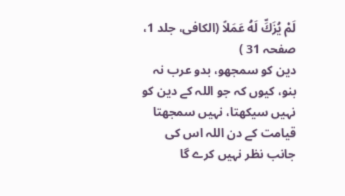لَمْ يُزَكِّ لَهُ عَمَلاً (الکافی، جلد 1، صفحہ 31 )
دین کو سمجھو، بدو عرب نہ بنو، کیوں کہ جو اللہ کے دین کو نہیں سیکھتا، نہیں سمجھتا قیامت کے دن اللہ اس کی جانب نظر نہیں کرے گا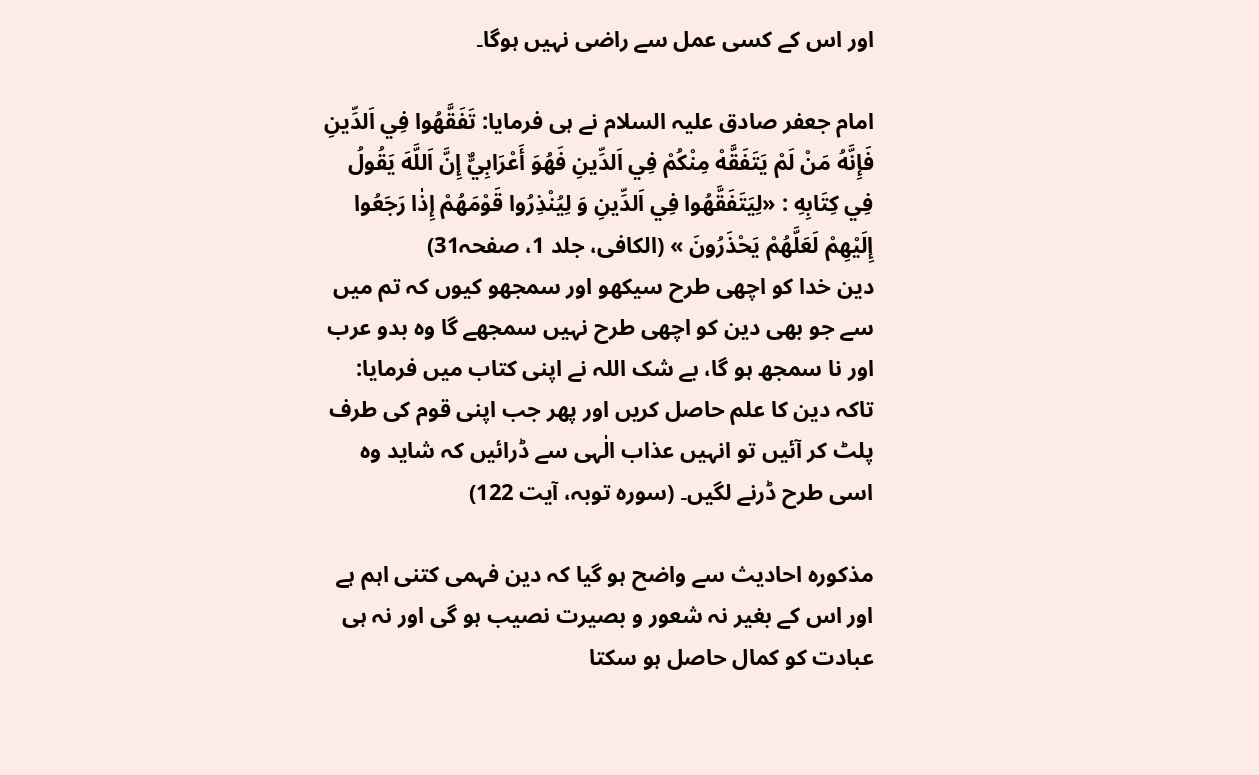اور اس کے کسی عمل سے راضی نہیں ہوگا۔

امام جعفر صادق علیہ السلام نے ہی فرمایا: تَفَقَّهُوا فِي اَلدِّينِ فَإِنَّهُ مَنْ لَمْ يَتَفَقَّهْ مِنْكُمْ فِي اَلدِّينِ فَهُوَ أَعْرَابِيٌّ إِنَّ اَللَّهَ يَقُولُ فِي كِتَابِهِ : «لِيَتَفَقَّهُوا فِي اَلدِّينِ وَ لِيُنْذِرُوا قَوْمَهُمْ إِذٰا رَجَعُوا إِلَيْهِمْ لَعَلَّهُمْ يَحْذَرُونَ » (الکافی، جلد 1، صفحہ31)
دین خدا کو اچھی طرح سیکھو اور سمجھو کیوں کہ تم میں سے جو بھی دین کو اچھی طرح نہیں سمجھے گا وہ بدو عرب اور نا سمجھ ہو گا، بے شک اللہ نے اپنی کتاب میں فرمایا: تاکہ دین کا علم حاصل کریں اور پھر جب اپنی قوم کی طرف پلٹ کر آئیں تو انہیں عذاب الٰہی سے ڈرائیں کہ شاید وہ اسی طرح ڈرنے لگیں۔ (سورہ توبہ، آیت 122)

مذکورہ احادیث سے واضح ہو گیا کہ دین فہمی کتنی اہم ہے اور اس کے بغیر نہ شعور و بصیرت نصیب ہو گی اور نہ ہی عبادت کو کمال حاصل ہو سکتا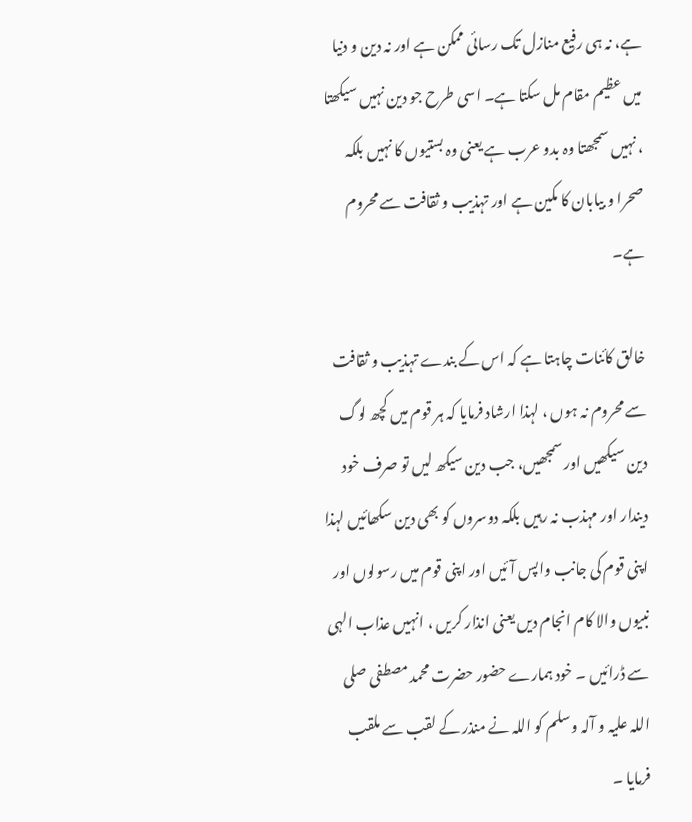ہے، نہ ہی رفیع منازل تک رسائی ممکن ہے اور نہ دین و دنیا میں عظیم مقام مل سکتا ہے۔ اسی طرح جو دین نہیں سیکھتا ، نہیں سمجھتا وہ بدو عرب ہے یعنی وہ بستیوں کا نہیں بلکہ صحرا و بیابان کا مکین ہے اور تہذیب و ثقافت سے محروم ہے۔

خالق کائنات چاہتا ہے کہ اس کے بندے تہذیب و ثقافت سے محروم نہ ہوں ، لہذا ارشاد فرمایا کہ ہر قوم میں کچھ لوگ دین سیکھیں اور سمجھیں، جب دین سیکھ لیں تو صرف خود دیندار اور مہذب نہ رہیں بلکہ دوسروں کو بھی دین سکھائیں لہذا اپنی قوم کی جانب واپس آئیں اور اپنی قوم میں رسولوں اور نبیوں والا کام انجام دیں یعنی انذار کریں ، انہیں عذاب الہی سے ڈرائیں ۔ خود ہمارے حضور حضرت محمد مصطفی صلی اللہ علیہ و آلہ وسلم کو اللہ نے منذر کے لقب سے ملقب فرمایا ۔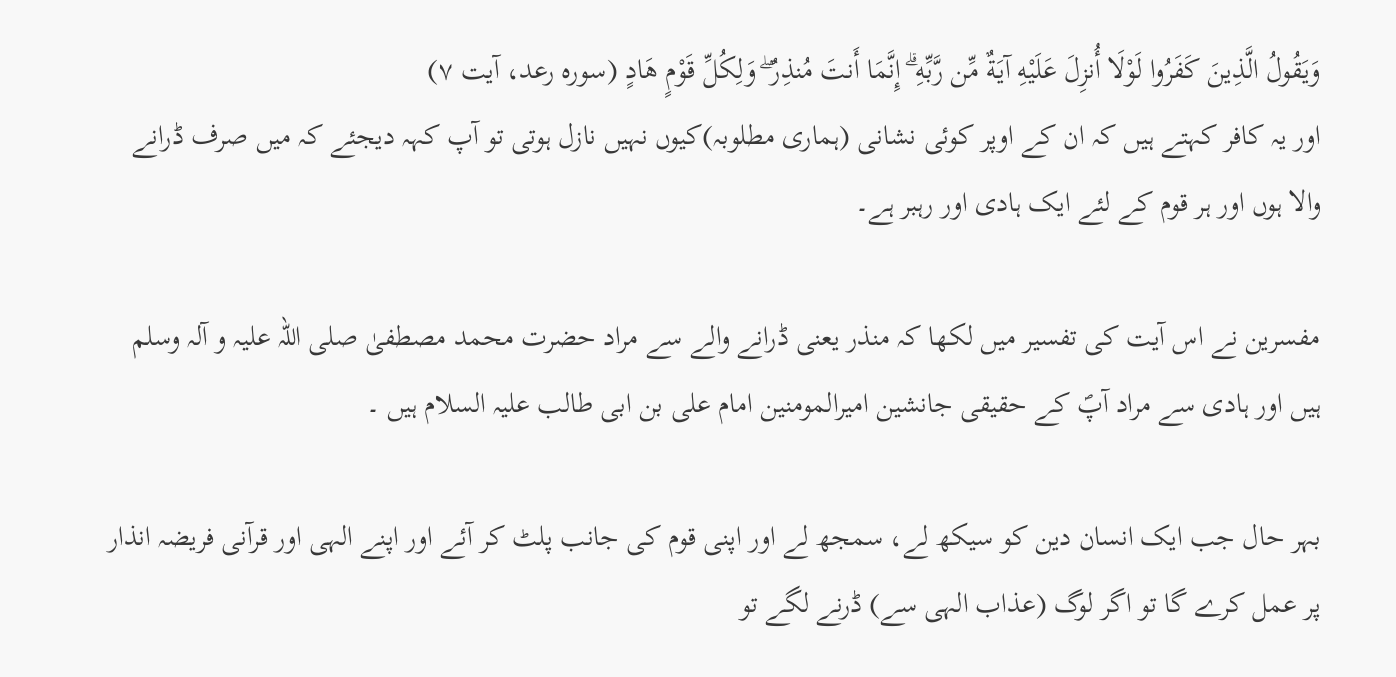وَيَقُولُ الَّذِينَ كَفَرُوا لَوْلَا أُنزِلَ عَلَيْهِ آيَةٌ مِّن رَّبِّهِ ۗ إِنَّمَا أَنتَ مُنذِرٌ ۖ وَلِكُلِّ قَوْمٍ هَادٍ (سورہ رعد، آیت ۷)
اور یہ کافر کہتے ہیں کہ ان کے اوپر کوئی نشانی (ہماری مطلوبہ)کیوں نہیں نازل ہوتی تو آپ کہہ دیجئے کہ میں صرف ڈرانے والا ہوں اور ہر قوم کے لئے ایک ہادی اور رہبر ہے۔

مفسرین نے اس آیت کی تفسیر میں لکھا کہ منذر یعنی ڈرانے والے سے مراد حضرت محمد مصطفیٰ صلی اللہ علیہ و آلہ وسلم ہیں اور ہادی سے مراد آپؐ کے حقیقی جانشین امیرالمومنین امام علی بن ابی طالب علیہ السلام ہیں ۔

بہر حال جب ایک انسان دین کو سیکھ لے، سمجھ لے اور اپنی قوم کی جانب پلٹ کر آئے اور اپنے الہی اور قرآنی فریضہ انذار پر عمل کرے گا تو اگر لوگ (عذاب الہی سے) ڈرنے لگے تو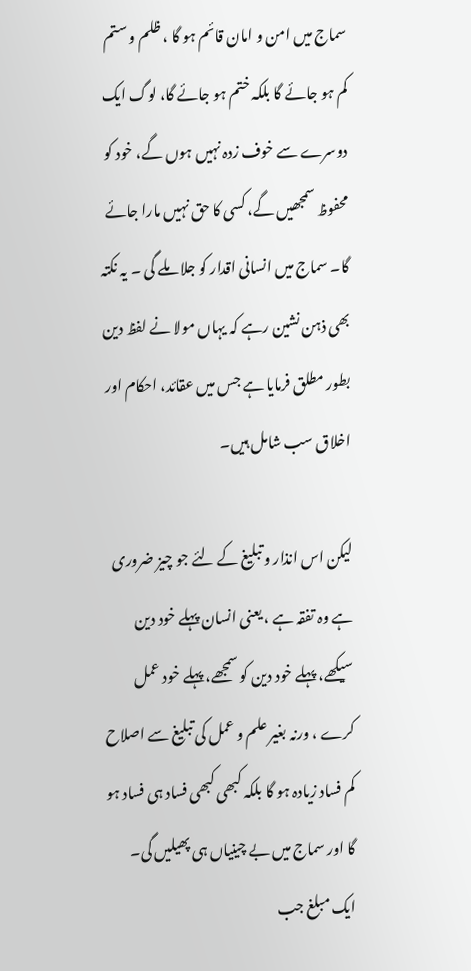سماج میں امن و امان قائم ہو گا ، ظلم و ستم کم ہو جائے گا بلکہ ختم ہو جائے گا، لوگ ایک دوسرے سے خوف زدہ نہیں ہوں گے، خود کو محفوظ سمجھیں گے، کسی کا حق نہیں مارا جائے گا۔ سماج میں انسانی اقدار کو جلا ملے گی ۔ یہ نکتہ بھی ذہن نشین رہے کہ یہاں مولا نے لفظ دین بطور مطلق فرمایا ہے جس میں عقائد، احکام اور اخلاق سب شامل ہیں۔

لیکن اس انذار و تبلیغ کے لئے جو چیز ضروری ہے وہ تفقہ ہے ، یعنی انسان پہلے خود دین سیکھے، پہلے خود دین کو سمجھے، پہلے خود عمل کرے ، ورنہ بغیر علم و عمل کی تبلیغ سے اصلاح کم فساد زیادہ ہو گا بلکہ کبھی کبھی فساد ہی فساد ہو گا اور سماج میں بے چینیاں ہی پھیلیں گی۔
ایک مبلغ جب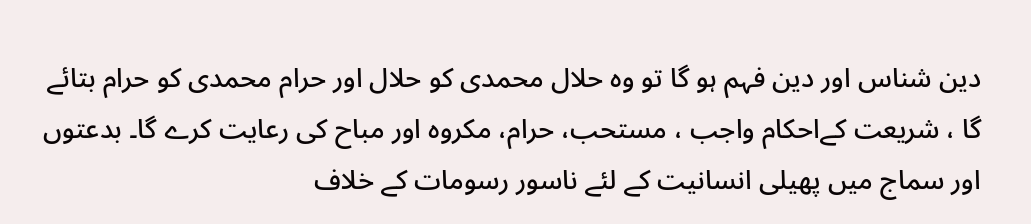دین شناس اور دین فہم ہو گا تو وہ حلال محمدی کو حلال اور حرام محمدی کو حرام بتائے گا ، شریعت کےاحکام واجب ، مستحب، حرام، مکروہ اور مباح کی رعایت کرے گا۔ بدعتوں اور سماج میں پھیلی انسانیت کے لئے ناسور رسومات کے خلاف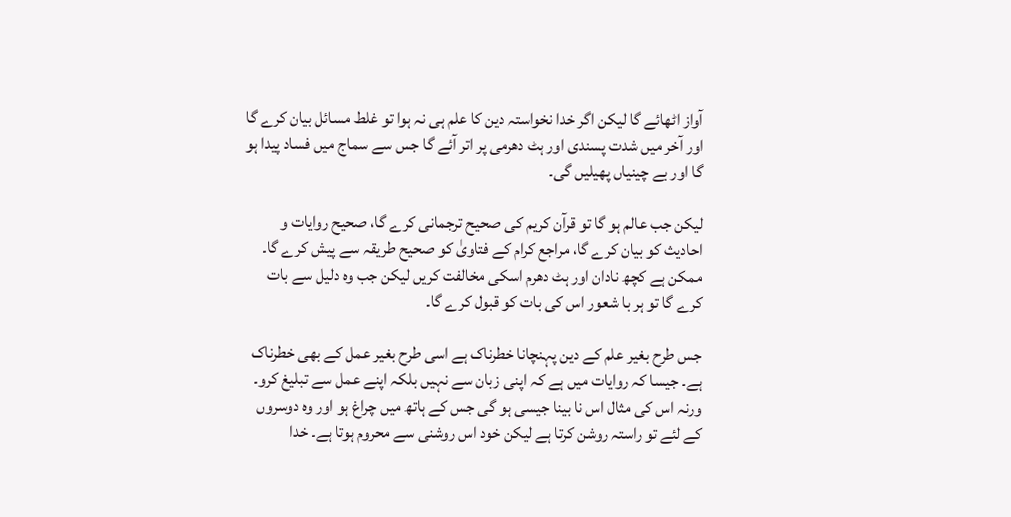آواز اٹھائے گا لیکن اگر خدا نخواستہ دین کا علم ہی نہ ہوا تو غلط مسائل بیان کرے گا اور آخر میں شدت پسندی اور ہٹ دھرمی پر اتر آئے گا جس سے سماج میں فساد پیدا ہو گا اور بے چینیاں پھیلیں گی۔

لیکن جب عالم ہو گا تو قرآن کریم کی صحیح ترجمانی کرے گا، صحیح روایات و احادیث کو بیان کرے گا، مراجع کرام کے فتاویٰ کو صحیح طریقہ سے پیش کرے گا۔ ممکن ہے کچھ نادان اور ہٹ دھرم اسکی مخالفت کریں لیکن جب وہ دلیل سے بات کرے گا تو ہر با شعور اس کی بات کو قبول کرے گا۔

جس طرح بغیر علم کے دین پہنچانا خطرناک ہے اسی طرح بغیر عمل کے بھی خطرناک ہے۔ جیسا کہ روایات میں ہے کہ اپنی زبان سے نہیں بلکہ اپنے عمل سے تبلیغ کرو۔ ورنہ اس کی مثال اس نا بینا جیسی ہو گی جس کے ہاتھ میں چراغ ہو اور وہ دوسروں کے لئے تو راستہ روشن کرتا ہے لیکن خود اس روشنی سے محروم ہوتا ہے۔ خدا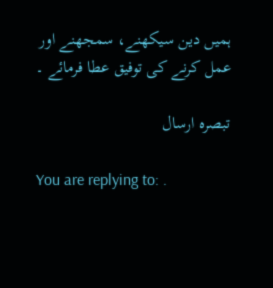ہمیں دین سیکھنے، سمجھنے اور عمل کرنے کی توفیق عطا فرمائے ۔

تبصرہ ارسال

You are replying to: .